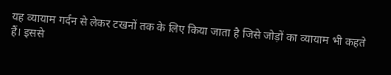यह व्यायाम गर्दन से लेकर टखनों तक के लिए किया जाता है जिसे जोड़ों का व्यायाम भी कहते हैं। इससे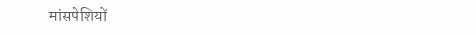मांसपेशियों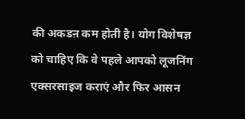की अकडऩ कम होती है। योग विशेषज्ञ को चाहिए कि वे पहले आपको लूजनिंग एक्सरसाइज कराएं और फिर आसन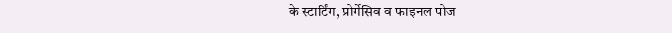के स्टार्टिंग, प्रोर्गेसिव व फाइनल पोज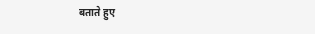बताते हुए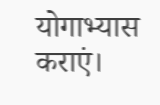योगाभ्यास कराएं।